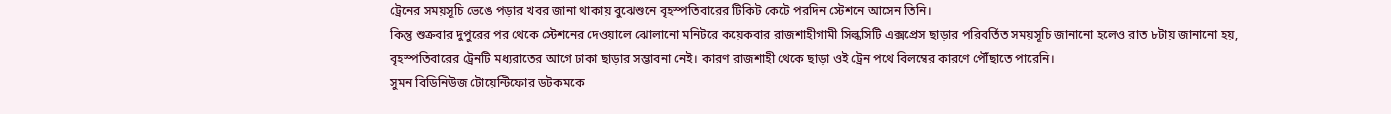ট্রেনের সময়সূচি ভেঙে পড়ার খবর জানা থাকায় বুঝেশুনে বৃহস্পতিবারের টিকিট কেটে পরদিন স্টেশনে আসেন তিনি।
কিন্তু শুক্রবার দুপুরের পর থেকে স্টেশনের দেওয়ালে ঝোলানো মনিটরে কয়েকবার রাজশাহীগামী সিল্কসিটি এক্সপ্রেস ছাড়ার পরিবর্তিত সময়সূচি জানানো হলেও রাত ৮টায় জানানো হয়, বৃহস্পতিবারের ট্রেনটি মধ্যরাতের আগে ঢাকা ছাড়ার সম্ভাবনা নেই। কারণ রাজশাহী থেকে ছাড়া ওই ট্রেন পথে বিলম্বের কারণে পৌঁছাতে পারেনি।
সুমন বিডিনিউজ টোয়েন্টিফোর ডটকমকে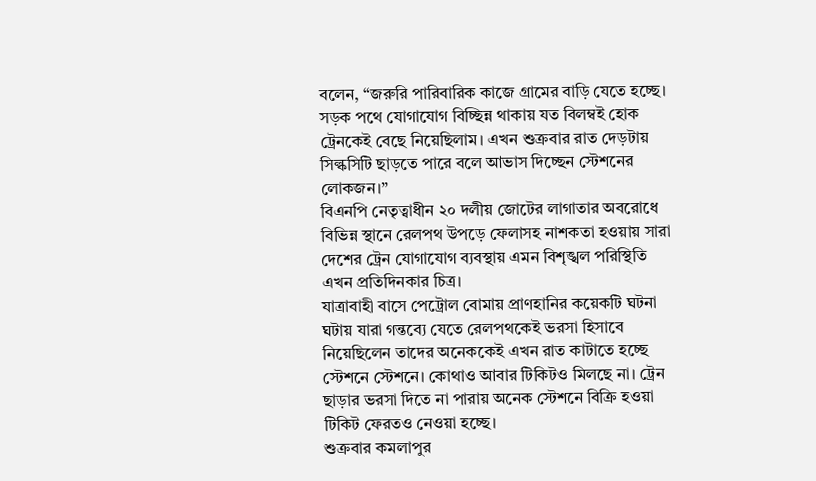বলেন, “জরুরি পারিবারিক কাজে গ্রামের বাড়ি যেতে হচ্ছে। সড়ক পথে যোগাযোগ বিচ্ছিন্ন থাকায় যত বিলম্বই হোক ট্রেনকেই বেছে নিয়েছিলাম। এখন শুক্রবার রাত দেড়টায় সিল্কসিটি ছাড়তে পারে বলে আভাস দিচ্ছেন স্টেশনের লোকজন।”
বিএনপি নেতৃত্বাধীন ২০ দলীয় জোটের লাগাতার অবরোধে বিভিন্ন স্থানে রেলপথ উপড়ে ফেলাসহ নাশকতা হওয়ায় সারা দেশের ট্রেন যোগাযোগ ব্যবস্থায় এমন বিশৃঙ্খল পরিস্থিতি এখন প্রতিদিনকার চিত্র।
যাত্রাবাহী বাসে পেট্রোল বোমায় প্রাণহানির কয়েকটি ঘটনা ঘটায় যারা গন্তব্যে যেতে রেলপথকেই ভরসা হিসাবে নিয়েছিলেন তাদের অনেককেই এখন রাত কাটাতে হচ্ছে স্টেশনে স্টেশনে। কোথাও আবার টিকিটও মিলছে না। ট্রেন ছাড়ার ভরসা দিতে না পারায় অনেক স্টেশনে বিক্রি হওয়া টিকিট ফেরতও নেওয়া হচ্ছে।
শুক্রবার কমলাপুর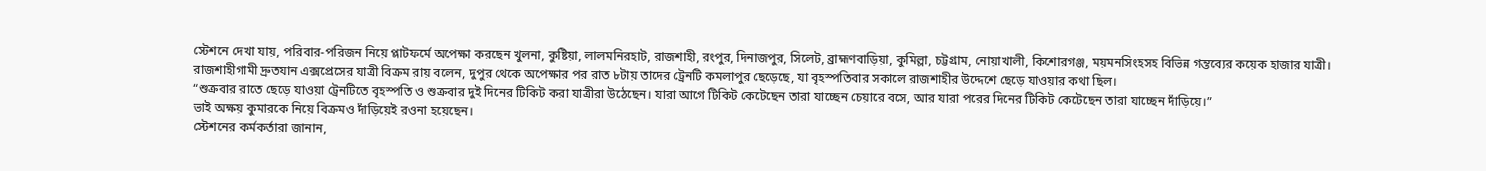স্টেশনে দেখা যায়, পরিবার-পরিজন নিয়ে প্লাটফর্মে অপেক্ষা করছেন খুলনা, কুষ্টিয়া, লালমনিরহাট, রাজশাহী, রংপুর, দিনাজপুর, সিলেট, ব্রাহ্মণবাড়িয়া, কুমিল্লা, চট্টগ্রাম, নোয়াখালী, কিশোরগঞ্জ, ময়মনসিংহসহ বিভিন্ন গন্তব্যের কয়েক হাজার যাত্রী।
রাজশাহীগামী দ্রুতযান এক্সপ্রেসের যাত্রী বিক্রম রায় বলেন, দুপুর থেকে অপেক্ষার পর রাত ৮টায় তাদের ট্রেনটি কমলাপুর ছেড়েছে, যা বৃহস্পতিবার সকালে রাজশাহীর উদ্দেশে ছেড়ে যাওয়ার কথা ছিল।
“শুক্রবার রাতে ছেড়ে যাওয়া ট্রেনটিতে বৃহস্পতি ও শুক্রবার দুই দিনের টিকিট করা যাত্রীরা উঠেছেন। যারা আগে টিকিট কেটেছেন তারা যাচ্ছেন চেয়ারে বসে, আর যারা পরের দিনের টিকিট কেটেছেন তারা যাচ্ছেন দাঁড়িয়ে।”
ভাই অক্ষয় কুমারকে নিয়ে বিক্রমও দাঁড়িয়েই রওনা হয়েছেন।
স্টেশনের কর্মকর্তারা জানান,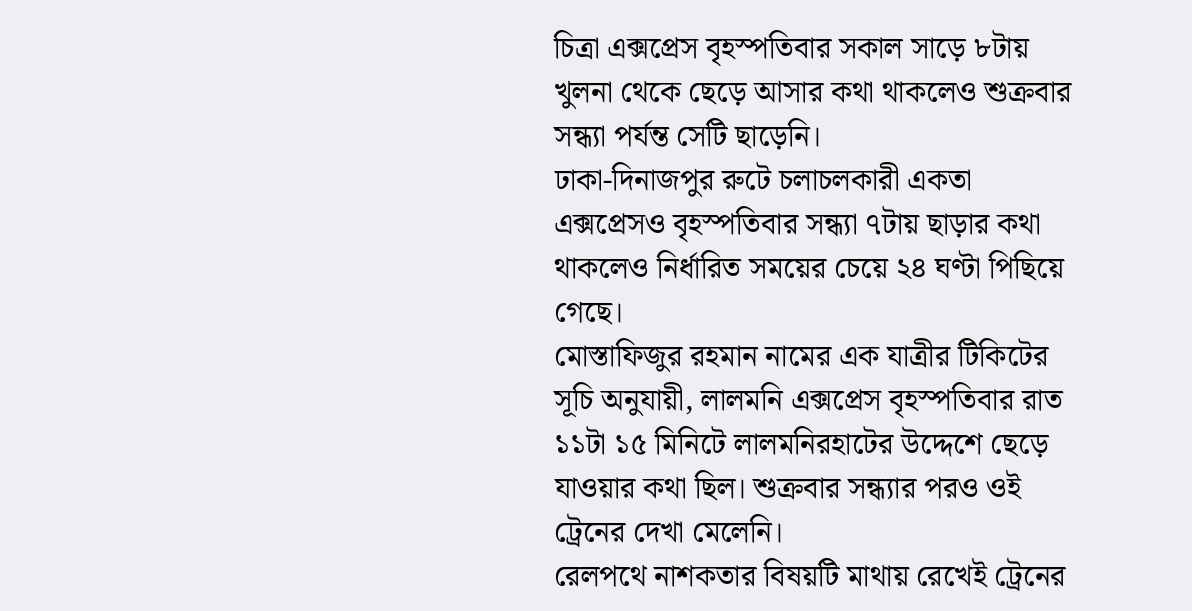চিত্রা এক্সপ্রেস বৃহস্পতিবার সকাল সাড়ে ৮টায় খুলনা থেকে ছেড়ে আসার কথা থাকলেও শুক্রবার সন্ধ্যা পর্যন্ত সেটি ছাড়েনি।
ঢাকা-দিনাজপুর রুটে চলাচলকারী একতা এক্সপ্রেসও বৃহস্পতিবার সন্ধ্যা ৭টায় ছাড়ার কথা থাকলেও নির্ধারিত সময়ের চেয়ে ২৪ ঘণ্টা পিছিয়ে গেছে।
মোস্তাফিজুর রহমান নামের এক যাত্রীর টিকিটের সূচি অনুযায়ী, লালমনি এক্সপ্রেস বৃহস্পতিবার রাত ১১টা ১৫ মিনিটে লালমনিরহাটের উদ্দেশে ছেড়ে যাওয়ার কথা ছিল। শুক্রবার সন্ধ্যার পরও ওই ট্রেনের দেখা মেলেনি।
রেলপথে নাশকতার বিষয়টি মাথায় রেখেই ট্রেনের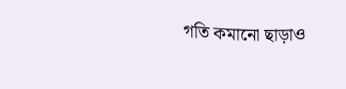গতি কমানো ছাড়াও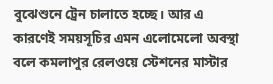বুঝেশুনে ট্রেন চালাতে হচ্ছে। আর এ কারণেই সময়সূচির এমন এলোমেলো অবস্থা বলে কমলাপুর রেলওয়ে স্টেশনের মাস্টার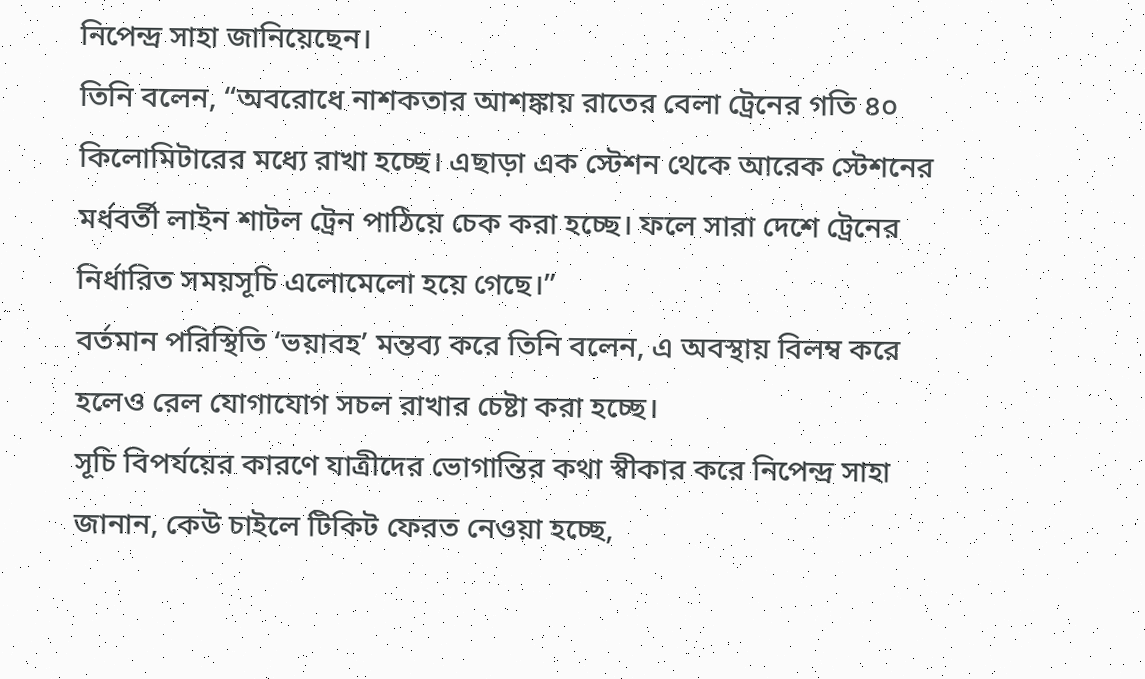নিপেন্দ্র সাহা জানিয়েছেন।
তিনি বলেন, “অবরোধে নাশকতার আশঙ্কায় রাতের বেলা ট্রেনের গতি ৪০ কিলোমিটারের মধ্যে রাখা হচ্ছে। এছাড়া এক স্টেশন থেকে আরেক স্টেশনের মর্ধবর্তী লাইন শাটল ট্রেন পাঠিয়ে চেক করা হচ্ছে। ফলে সারা দেশে ট্রেনের নির্ধারিত সময়সূচি এলোমেলো হয়ে গেছে।”
বর্তমান পরিস্থিতি ‘ভয়াবহ’ মন্তব্য করে তিনি বলেন, এ অবস্থায় বিলম্ব করে হলেও রেল যোগাযোগ সচল রাখার চেষ্টা করা হচ্ছে।
সূচি বিপর্যয়ের কারণে যাত্রীদের ভোগান্তির কথা স্বীকার করে নিপেন্দ্র সাহা জানান, কেউ চাইলে টিকিট ফেরত নেওয়া হচ্ছে,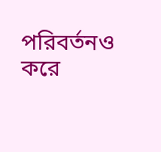পরিবর্তনও করে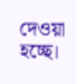দেওয়া হচ্ছে।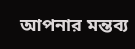আপনার মন্তব্য